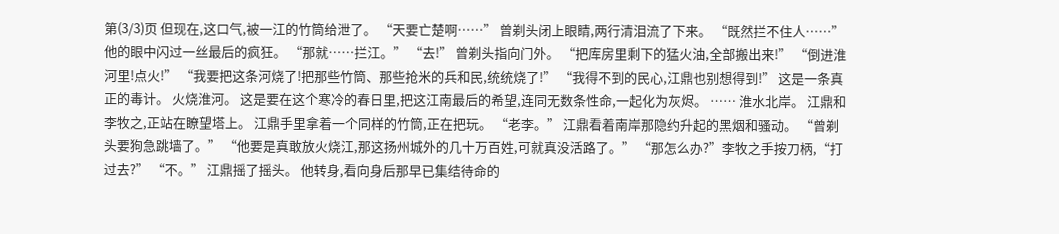第(3/3)页 但现在,这口气,被一江的竹筒给泄了。 “天要亡楚啊……” 曾剃头闭上眼睛,两行清泪流了下来。 “既然拦不住人……” 他的眼中闪过一丝最后的疯狂。 “那就……拦江。” “去!” 曾剃头指向门外。 “把库房里剩下的猛火油,全部搬出来!” “倒进淮河里!点火!” “我要把这条河烧了!把那些竹筒、那些抢米的兵和民,统统烧了!” “我得不到的民心,江鼎也别想得到!” 这是一条真正的毒计。 火烧淮河。 这是要在这个寒冷的春日里,把这江南最后的希望,连同无数条性命,一起化为灰烬。 …… 淮水北岸。 江鼎和李牧之,正站在瞭望塔上。 江鼎手里拿着一个同样的竹筒,正在把玩。 “老李。” 江鼎看着南岸那隐约升起的黑烟和骚动。 “曾剃头要狗急跳墙了。” “他要是真敢放火烧江,那这扬州城外的几十万百姓,可就真没活路了。” “那怎么办?”李牧之手按刀柄,“打过去?” “不。” 江鼎摇了摇头。 他转身,看向身后那早已集结待命的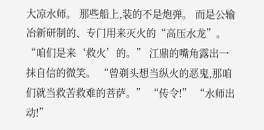大凉水师。 那些船上,装的不是炮弹。 而是公输冶新研制的、专门用来灭火的“高压水龙”。 “咱们是来‘救火’的。” 江鼎的嘴角露出一抹自信的微笑。 “曾剃头想当纵火的恶鬼,那咱们就当救苦救难的菩萨。” “传令!” “水师出动!”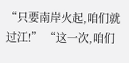“只要南岸火起,咱们就过江!” “这一次,咱们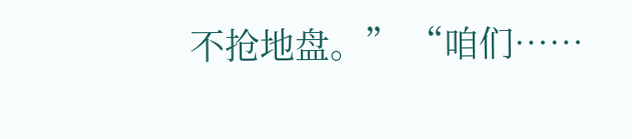不抢地盘。” “咱们……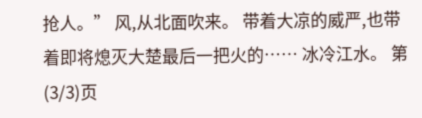抢人。” 风,从北面吹来。 带着大凉的威严,也带着即将熄灭大楚最后一把火的…… 冰冷江水。 第(3/3)页